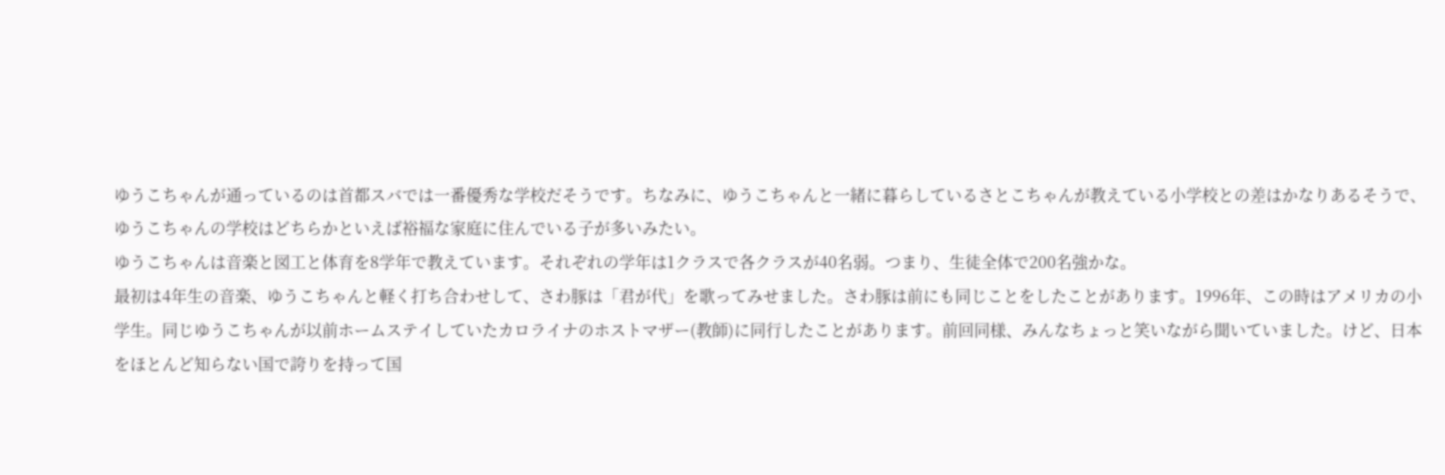ゆうこちゃんが通っているのは首都スバでは一番優秀な学校だそうです。ちなみに、ゆうこちゃんと一緒に暮らしているさとこちゃんが教えている小学校との差はかなりあるそうで、ゆうこちゃんの学校はどちらかといえば裕福な家庭に住んでいる子が多いみたい。
ゆうこちゃんは音楽と図工と体育を8学年で教えています。それぞれの学年は1クラスで各クラスが40名弱。つまり、生徒全体で200名強かな。
最初は4年生の音楽、ゆうこちゃんと軽く打ち合わせして、さわ豚は「君が代」を歌ってみせました。さわ豚は前にも同じことをしたことがあります。1996年、この時はアメリカの小学生。同じゆうこちゃんが以前ホームステイしていたカロライナのホストマザー(教師)に同行したことがあります。前回同様、みんなちょっと笑いながら聞いていました。けど、日本をほとんど知らない国で誇りを持って国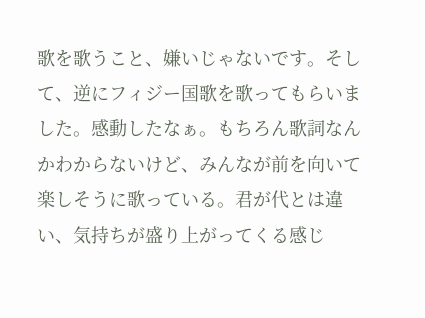歌を歌うこと、嫌いじゃないです。そして、逆にフィジー国歌を歌ってもらいました。感動したなぁ。もちろん歌詞なんかわからないけど、みんなが前を向いて楽しそうに歌っている。君が代とは違い、気持ちが盛り上がってくる感じ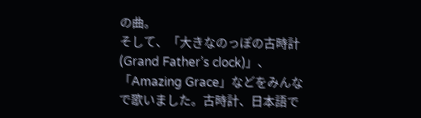の曲。
そして、「大きなのっぽの古時計(Grand Father’s clock)」、「Amazing Grace」などをみんなで歌いました。古時計、日本語で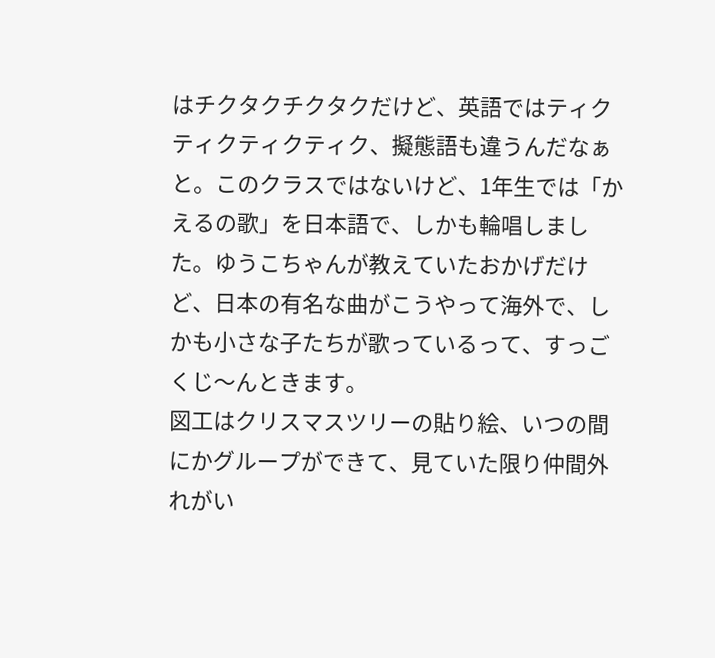はチクタクチクタクだけど、英語ではティクティクティクティク、擬態語も違うんだなぁと。このクラスではないけど、1年生では「かえるの歌」を日本語で、しかも輪唱しました。ゆうこちゃんが教えていたおかげだけど、日本の有名な曲がこうやって海外で、しかも小さな子たちが歌っているって、すっごくじ〜んときます。
図工はクリスマスツリーの貼り絵、いつの間にかグループができて、見ていた限り仲間外れがい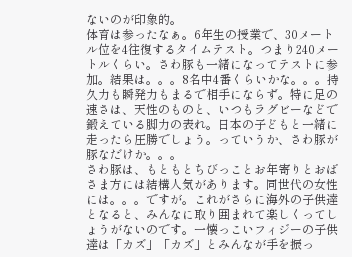ないのが印象的。
体育は参ったなぁ。6年生の授業で、30メートル位を4往復するタイムテスト。つまり240メートルくらい。さわ豚も一緒になってテストに参加。結果は。。。8名中4番くらいかな。。。持久力も瞬発力もまるで相手にならず。特に足の速さは、天性のものと、いつもラグビーなどで鍛えている脚力の表れ。日本の子どもと一緒に走ったら圧勝でしょう。っていうか、さわ豚が豚なだけか。。。
さわ豚は、もともとちびっことお年寄りとおばさま方には結構人気があります。同世代の女性には。。。ですが。これがさらに海外の子供達となると、みんなに取り囲まれて楽しくってしょうがないのです。一懐っこいフィジーの子供達は「カズ」「カズ」とみんなが手を振っ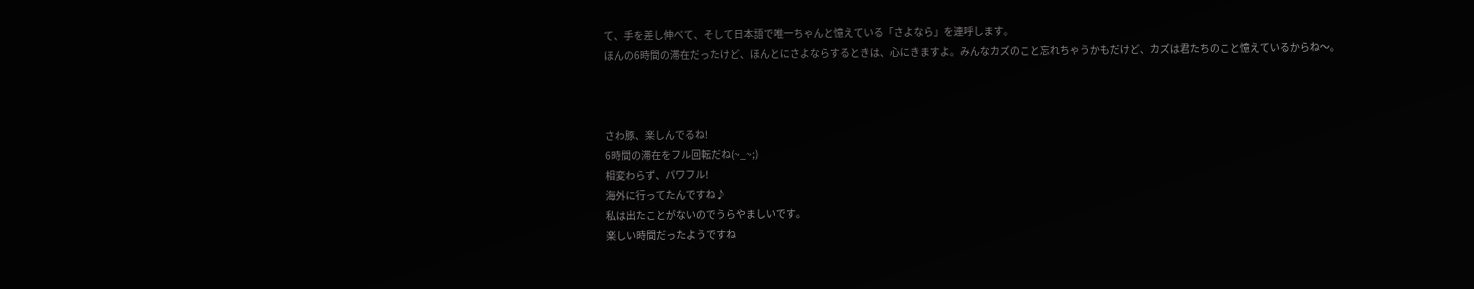て、手を差し伸べて、そして日本語で唯一ちゃんと憶えている「さよなら」を連呼します。
ほんの6時間の滞在だったけど、ほんとにさよならするときは、心にきますよ。みんなカズのこと忘れちゃうかもだけど、カズは君たちのこと憶えているからね〜。



さわ豚、楽しんでるね!
6時間の滞在をフル回転だね(~_~;)
相変わらず、パワフル!
海外に行ってたんですね♪
私は出たことがないのでうらやましいです。
楽しい時間だったようですね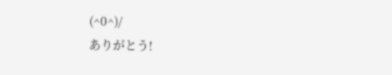(^0^)/
ありがとう!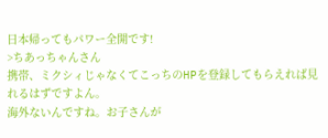日本帰ってもパワー全開です!
>ちあっちゃんさん
携帯、ミクシィじゃなくてこっちのHPを登録してもらえれば見れるはずですよん。
海外ないんですね。お子さんが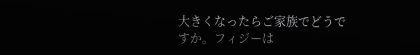大きくなったらご家族でどうですか。フィジーは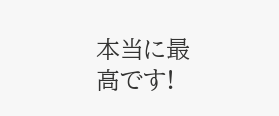本当に最高です!